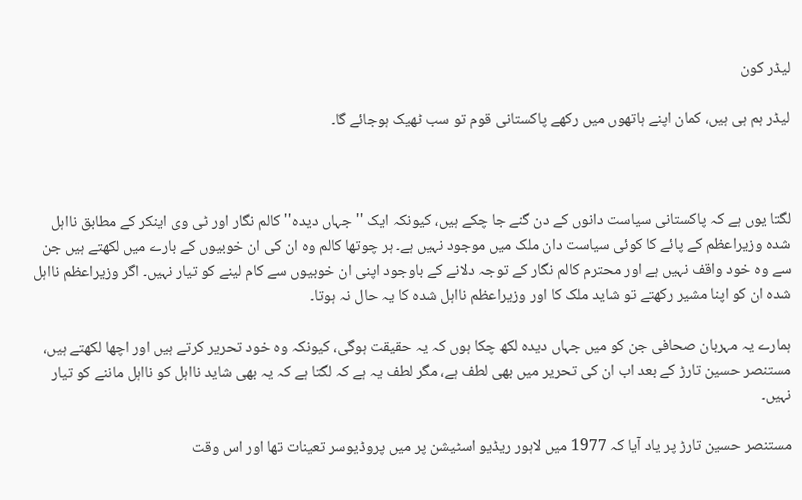لیڈر کون

لیڈر ہم ہی ہیں، کمان اپنے ہاتھوں میں رکھے پاکستانی قوم تو سب ٹھیک ہوجائے گا۔



لگتا یوں ہے کہ پاکستانی سیاست دانوں کے دن گنے جا چکے ہیں، کیونکہ ایک ''جہاں دیدہ'' کالم نگار اور ٹی وی اینکر کے مطابق نااہل شدہ وزیراعظم کے پائے کا کوئی سیاست دان ملک میں موجود نہیں ہے۔ ہر چوتھا کالم وہ ان کی ان خوبیوں کے بارے میں لکھتے ہیں جن سے وہ خود واقف نہیں ہے اور محترم کالم نگار کے توجہ دلانے کے باوجود اپنی ان خوبیوں سے کام لینے کو تیار نہیں۔ اگر وزیراعظم نااہل شدہ ان کو اپنا مشیر رکھتے تو شاید ملک کا اور وزیراعظم نااہل شدہ کا یہ حال نہ ہوتا۔

ہمارے یہ مہربان صحافی جن کو میں جہاں دیدہ لکھ چکا ہوں کہ یہ حقیقت ہوگی، کیونکہ وہ خود تحریر کرتے ہیں اور اچھا لکھتے ہیں، مستنصر حسین تارڑ کے بعد اب ان کی تحریر میں بھی لطف ہے، مگر لطف یہ ہے کہ لگتا ہے کہ یہ بھی شاید نااہل کو نااہل ماننے کو تیار نہیں۔

مستنصر حسین تارڑ پر یاد آیا کہ 1977 میں لاہور ریڈیو اسٹیشن پر میں پروڈیوسر تعینات تھا اور اس وقت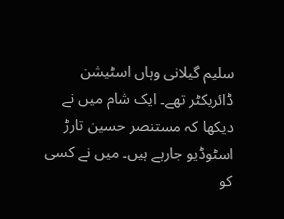سلیم گیلانی وہاں اسٹیشن ڈائریکٹر تھے۔ ایک شام میں نے دیکھا کہ مستنصر حسین تارڑ اسٹوڈیو جارہے ہیں۔ میں نے کسی کو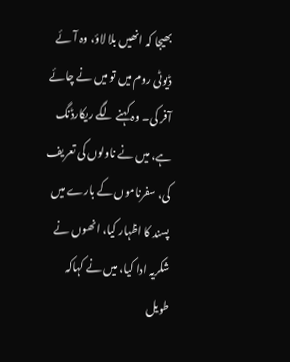بھیجا کہ انھیں بلا لاؤ، وہ آئے ڈیوٹی روم میں تو میں نے چائے آفر کی۔ وہ کہنے لگے ریکارڈنگ ہے، میں نے ناولوں کی تعریف کی، سفرناموں کے بارے میں پسند کا اظہار کیا، انھوں نے شکریہ ادا کیا، میں نے کہاکہ طویل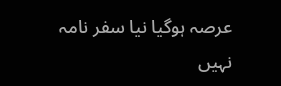عرصہ ہوگیا نیا سفر نامہ نہیں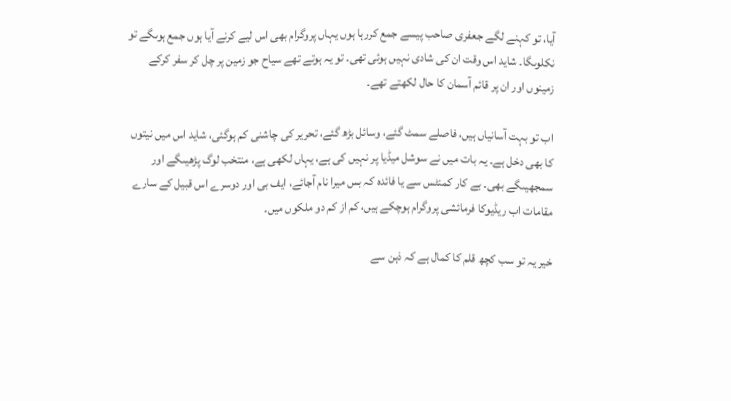آیا، تو کہنے لگے جعفری صاحب پیسے جمع کررہا ہوں یہاں پروگرام بھی اس لیے کرنے آیا ہوں جمع ہوںگے تو نکلوںگا۔ شاید اس وقت ان کی شادی نہیں ہوئی تھی۔ تو یہ ہوتے تھے سیاح جو زمین پر چل کر سفر کرکے زمینوں اور ان پر قائم آسمان کا حال لکھتے تھے۔

اب تو بہت آسانیاں ہیں، فاصلے سمٹ گئے، وسائل بڑھ گئے، تحریر کی چاشنی کم ہوگئی، شاید اس میں نیتوں کا بھی دخل ہے۔ یہ بات میں نے سوشل میڈیا پر نہیں کی ہے، یہاں لکھی ہے، منتخب لوگ پڑھیںگے اور سمجھیںگے بھی۔ بے کار کمنٹس سے یا فائدہ کہ بس میرا نام آجائے، ایف بی اور دوسرے اس قبیل کے سارے مقامات اب ریڈیوکا فرمائشی پروگرام ہوچکے ہیں، کم از کم دو ملکوں میں۔

خیر یہ تو سب کچھ قلم کا کمال ہے کہ ذہن سے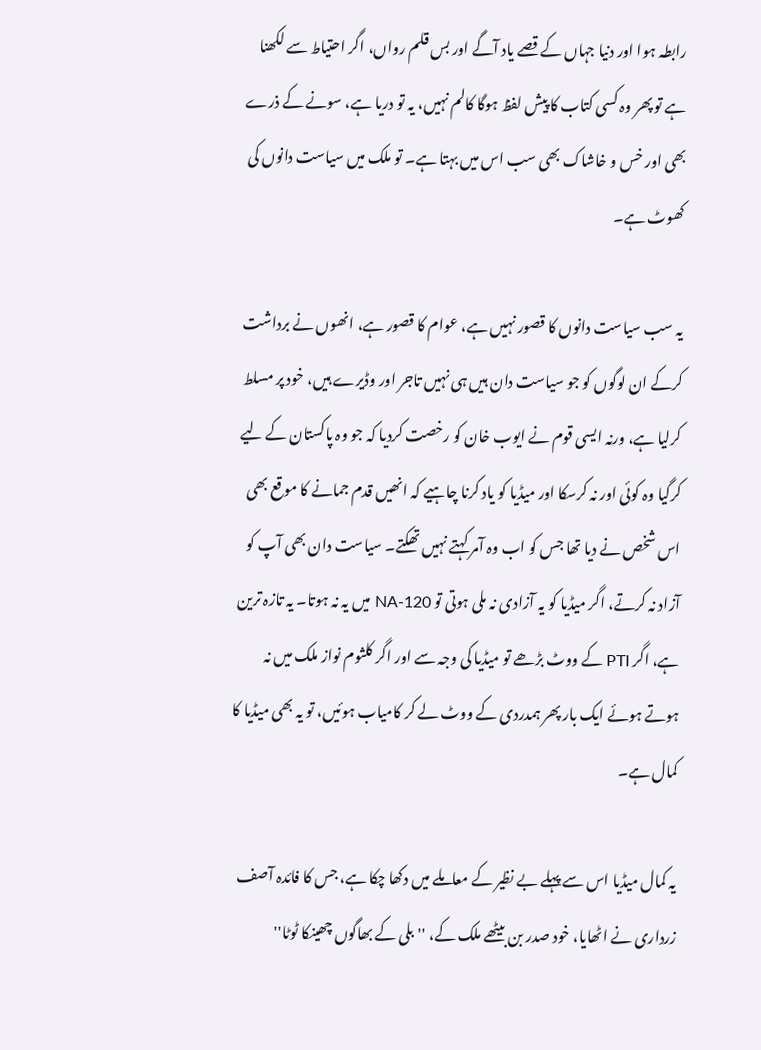رابطہ ہوا اور دنیا جہاں کے قصے یاد آگے اور بس قلم رواں، اگر احتیاط سے لکھنا ہے تو پھر وہ کسی کتاب کا پیش لفظ ہوگا کالم نہیں، یہ تو دریا ہے، سونے کے ذرے بھی اور خس و خاشاک بھی سب اس میں بہتا ہے۔ تو ملک میں سیاست دانوں کی کھوٹ ہے۔

یہ سب سیاست دانوں کا قصور نہیں ہے، عوام کا قصور ہے، انھوں نے برداشت کرکے ان لوگوں کو جو سیاست دان ہیں ہی نہیں تاجر اور وڈیرے ہیں، خود پر مسلط کرلیا ہے، ورنہ ایسی قوم نے ایوب خان کو رخصت کردیا کہ جو وہ پاکستان کے لیے کرگیا وہ کوئی اور نہ کرسکا اور میڈیا کو یاد کرنا چاہیے کہ انھیں قدم جمانے کا موقع بھی اس شخص نے دیا تھا جس کو اب وہ آمر کہتے نہیں تھکتے۔ سیاست دان بھی آپ کو آزاد نہ کرتے، اگر میڈیا کو یہ آزادی نہ ملی ہوتی تو NA-120 میں یہ نہ ہوتا۔ یہ تازہ ترین ہے، اگر PTI کے ووٹ بڑھے تو میڈیا کی وجہ سے اور اگر کلثوم نواز ملک میں نہ ہوتے ہوئے ایک بار پھر ہمدردی کے ووٹ لے کر کامیاب ہوئیں، تو یہ بھی میڈیا کا کمال ہے۔

یہ کمال میڈیا اس سے پہلے بے نظیر کے معاملے میں دکھا چکا ہے، جس کا فائدہ آصف زرداری نے اٹھایا، خود صدر بن بیٹھے ملک کے، ''بلی کے بھاگوں چھینکا ٹوٹا''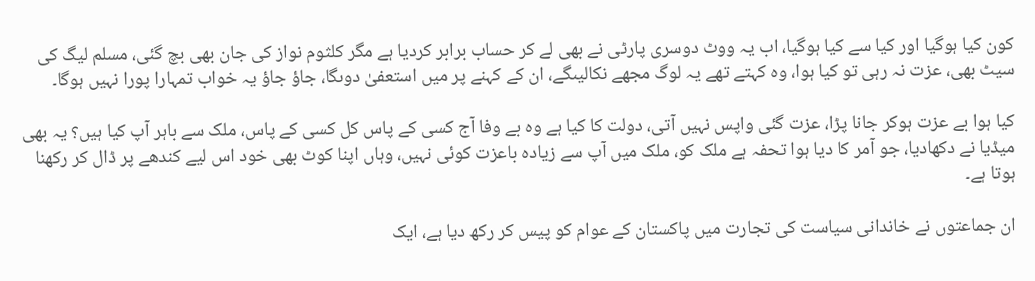کون کیا ہوگیا اور کیا سے کیا ہوگیا، اب یہ ووٹ دوسری پارٹی نے بھی لے کر حساب برابر کردیا ہے مگر کلثوم نواز کی جان بھی بچ گئی، مسلم لیگ کی سیٹ بھی، عزت نہ رہی تو کیا ہوا، وہ کہتے تھے یہ لوگ مجھے نکالیںگے، ان کے کہنے پر میں استعفیٰ دوںگا، جاؤ جاؤ یہ خواب تمہارا پورا نہیں ہوگا۔

کیا ہوا بے عزت ہوکر جانا پڑا، عزت گئی واپس نہیں آتی، دولت کا کیا ہے وہ بے وفا آج کسی کے پاس کل کسی کے پاس، ملک سے باہر آپ کیا ہیں؟ یہ بھی میڈیا نے دکھادیا، جو آمر کا دیا ہوا تحفہ ہے ملک کو، ملک میں آپ سے زیادہ باعزت کوئی نہیں، وہاں اپنا کوٹ بھی خود اس لیے کندھے پر ڈال کر رکھنا ہوتا ہے۔

ان جماعتوں نے خاندانی سیاست کی تجارت میں پاکستان کے عوام کو پیس کر رکھ دیا ہے، ایک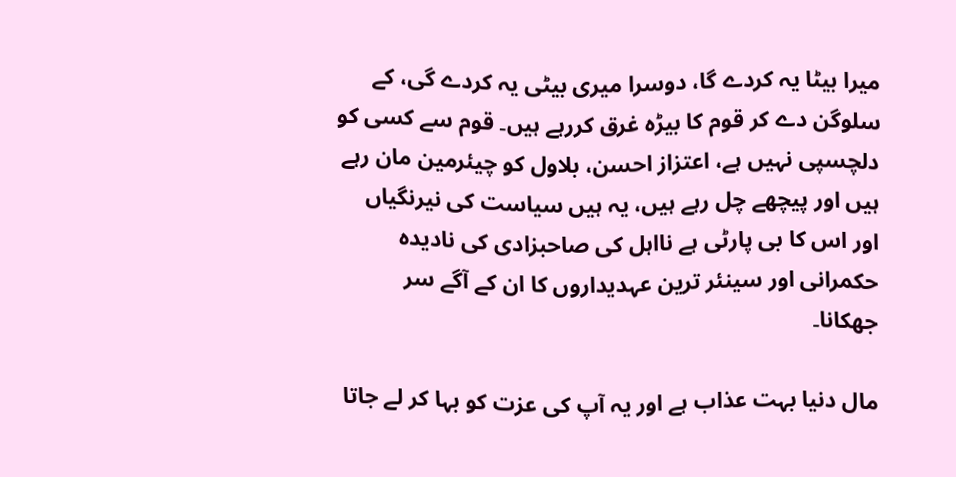میرا بیٹا یہ کردے گا، دوسرا میری بیٹی یہ کردے گی، کے سلوگن دے کر قوم کا بیڑہ غرق کررہے ہیں۔ قوم سے کسی کو دلچسپی نہیں ہے، اعتزاز احسن، بلاول کو چیئرمین مان رہے ہیں اور پیچھے چل رہے ہیں، یہ ہیں سیاست کی نیرنگیاں اور اس کا بی پارٹی ہے نااہل کی صاحبزادی کی نادیدہ حکمرانی اور سینئر ترین عہدیداروں کا ان کے آگے سر جھکانا۔

مال دنیا بہت عذاب ہے اور یہ آپ کی عزت کو بہا کر لے جاتا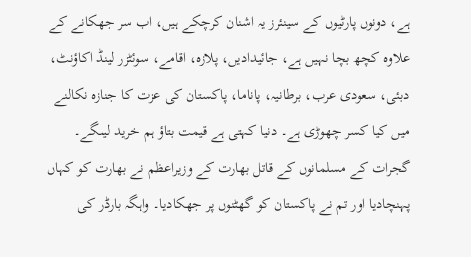ہے، دونوں پارٹیوں کے سینئرز یہ اشنان کرچکے ہیں، اب سر جھکانے کے علاوہ کچھ بچا نہیں ہے، جائیدادیں، پلازہ، اقامے، سوئٹزر لینڈ اکاؤنٹ، دبئی، سعودی عرب، برطانیہ، پاناما، پاکستان کی عزت کا جنازہ نکالنے میں کیا کسر چھوڑی ہے۔ دنیا کہتی ہے قیمت بتاؤ ہم خرید لیںگے۔ گجرات کے مسلمانوں کے قاتل بھارت کے وزیراعظم نے بھارت کو کہاں پہنچادیا اور تم نے پاکستان کو گھٹنوں پر جھکادیا۔ واہگہ بارڈر کی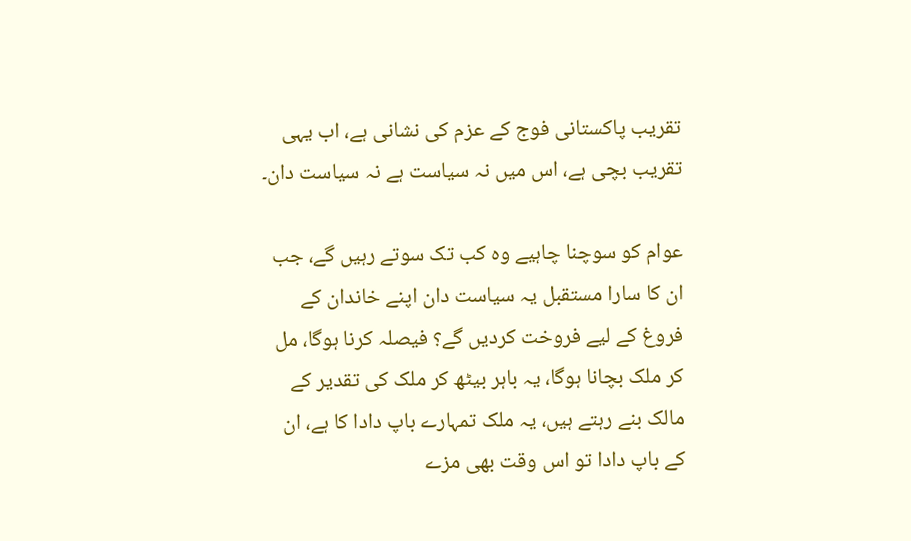تقریب پاکستانی فوج کے عزم کی نشانی ہے، اب یہی تقریب بچی ہے، اس میں نہ سیاست ہے نہ سیاست دان۔

عوام کو سوچنا چاہیے وہ کب تک سوتے رہیں گے، جب ان کا سارا مستقبل یہ سیاست دان اپنے خاندان کے فروغ کے لیے فروخت کردیں گے؟ فیصلہ کرنا ہوگا، مل کر ملک بچانا ہوگا، یہ باہر بیٹھ کر ملک کی تقدیر کے مالک بنے رہتے ہیں، یہ ملک تمہارے باپ دادا کا ہے، ان کے باپ دادا تو اس وقت بھی مزے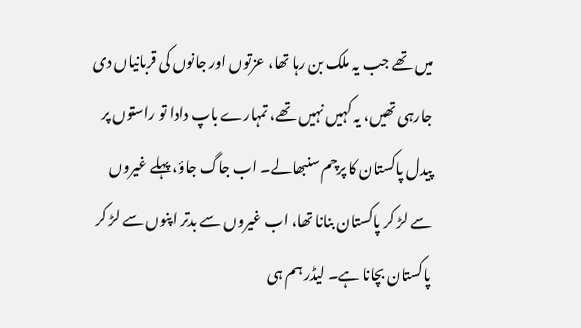میں تھے جب یہ ملک بن رہا تھا، عزتوں اور جانوں کی قربانیاں دی جارہی تھیں، یہ کہیں نہیں تھے، تمہارے باپ دادا تو راستوں پر پیدل پاکستان کا پرچم سنبھالے۔ اب جاگ جاؤ، پہلے غیروں سے لڑ کر پاکستان بنانا تھا، اب غیروں سے بدتر اپنوں سے لڑ کر پاکستان بچانا ہے۔ لیڈر ہم ہی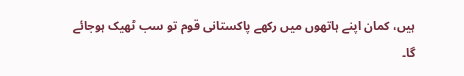ہیں، کمان اپنے ہاتھوں میں رکھے پاکستانی قوم تو سب ٹھیک ہوجائے گا۔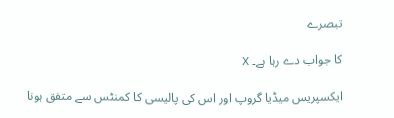تبصرے

کا جواب دے رہا ہے۔ X

ایکسپریس میڈیا گروپ اور اس کی پالیسی کا کمنٹس سے متفق ہونا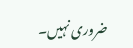ضروری نہیں۔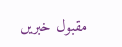مقبول خبریں